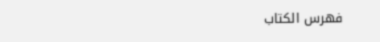فهرس الكتاب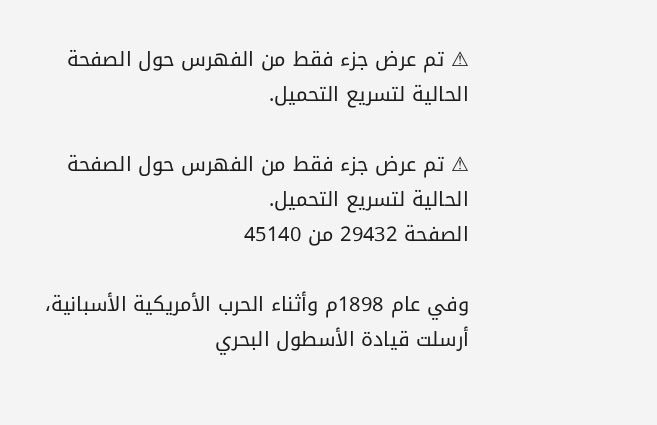⚠ تم عرض جزء فقط من الفهرس حول الصفحة الحالية لتسريع التحميل.

⚠ تم عرض جزء فقط من الفهرس حول الصفحة الحالية لتسريع التحميل.
الصفحة 29432 من 45140

وفي عام 1898م وأثناء الحرب الأمريكية الأسبانية، أرسلت قيادة الأسطول البحري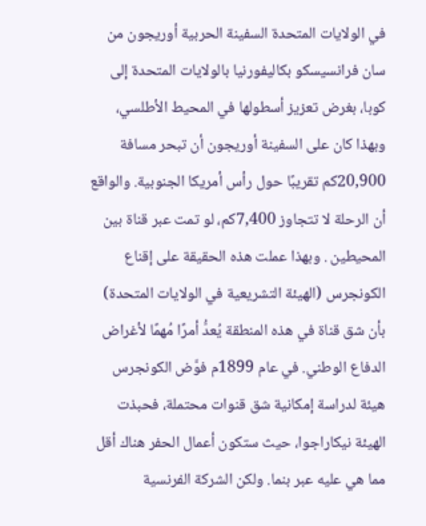في الولايات المتحدة السفينة الحربية أوريجون من سان فرانسيسكو بكاليفورنيا بالولايات المتحدة إلى كوبا، بغرض تعزيز أسطولها في المحيط الأطلسي، وبهذا كان على السفينة أوريجون أن تبحر مسافة 20,900كم تقريبًا حول رأس أمريكا الجنوبية. والواقع أن الرحلة لا تتجاوز 7,400كم، لو تمت عبر قناة بين المحيطين . وبهذا عملت هذه الحقيقة على إقناع الكونجرس (الهيئة التشريعية في الولايات المتحدة) بأن شق قناة في هذه المنطقة يُعدُّ أمرًا مُهمًا لأغراض الدفاع الوطني. في عام 1899م فوَّض الكونجرس هيئة لدراسة إمكانية شق قنوات محتملة، فحبذت الهيئة نيكاراجوا، حيث ستكون أعمال الحفر هناك أقل مما هي عليه عبر بنما. ولكن الشركة الفرنسية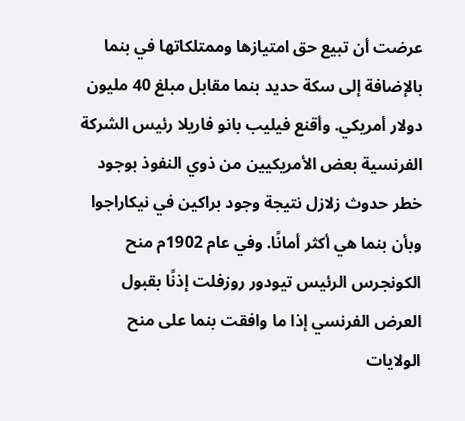عرضت أن تبيع حق امتيازها وممتلكاتها في بنما بالإضافة إلى سكة حديد بنما مقابل مبلغ 40 مليون دولار أمريكي. وأقنع فيليب بانو فاريلا رئيس الشركة الفرنسية بعض الأمريكيين من ذوي النفوذ بوجود خطر حدوث زلازل نتيجة وجود براكين في نيكاراجوا وبأن بنما هي أكثر أمانًا. وفي عام 1902م منح الكونجرس الرئيس تيودور روزفلت إذنًا بقبول العرض الفرنسي إذا ما وافقت بنما على منح الولايات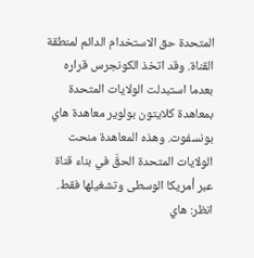المتحدة حق الاستخدام الدائم لمنطقة القناة. وقد اتخذ الكونجرس قراره بعدما استبدلت الولايات المتحدة بمعاهدة كلايتون بولوير معاهدة هاي بونسفوت. وهذه المعاهدة منحت الولايات المتحدة الحقَّ في بناء قناة عبر أمريكا الوسطى وتشغيلها فقط. انظر: هاي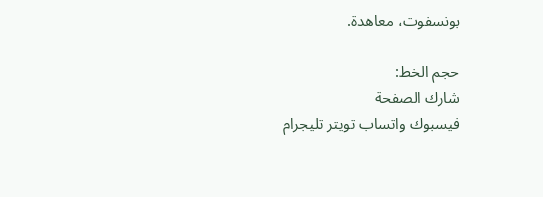بونسفوت، معاهدة.

حجم الخط:
شارك الصفحة
فيسبوك واتساب تويتر تليجرام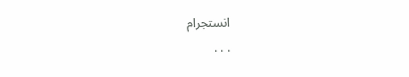انستجرام
. . .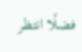فضلًا انتظر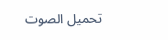تحميل الصوت